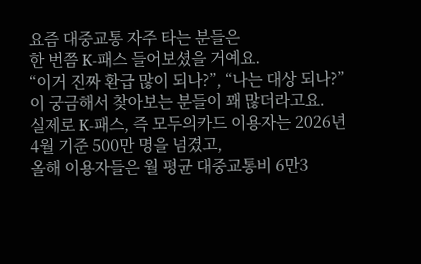요즘 대중교통 자주 타는 분들은
한 번쯤 K-패스 들어보셨을 거예요.
“이거 진짜 환급 많이 되나?”, “나는 대상 되나?”
이 궁금해서 찾아보는 분들이 꽤 많더라고요.
실제로 K-패스, 즉 모두의카드 이용자는 2026년 4월 기준 500만 명을 넘겼고,
올해 이용자들은 월 평균 대중교통비 6만3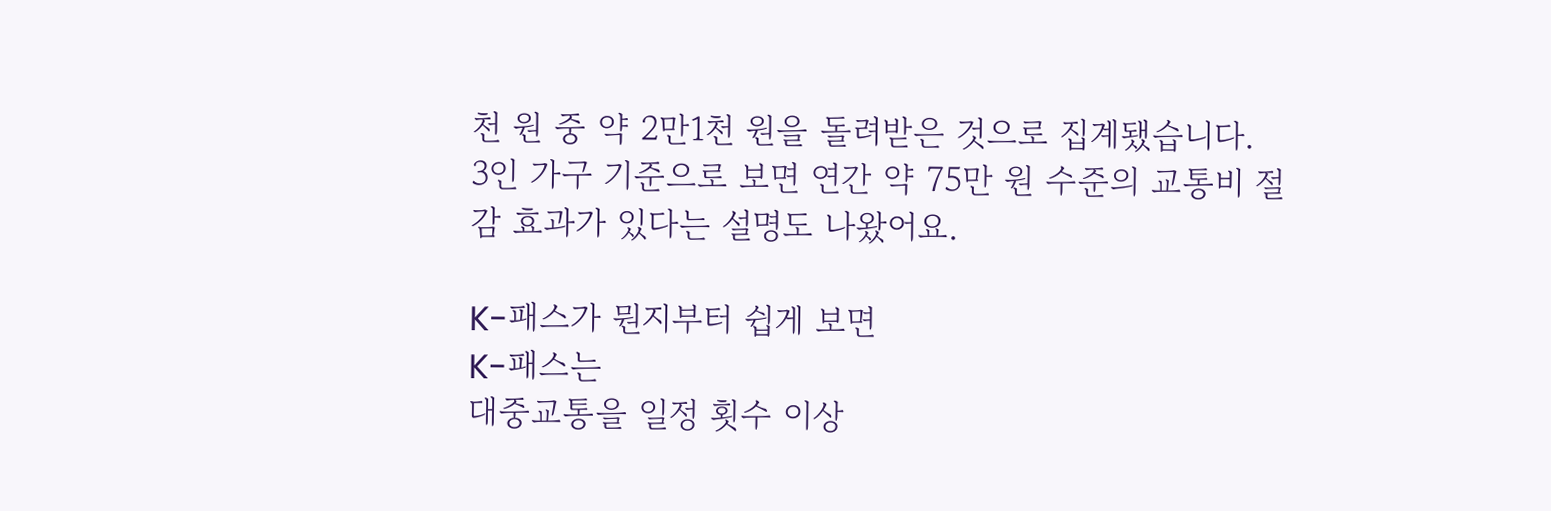천 원 중 약 2만1천 원을 돌려받은 것으로 집계됐습니다.
3인 가구 기준으로 보면 연간 약 75만 원 수준의 교통비 절감 효과가 있다는 설명도 나왔어요.

K-패스가 뭔지부터 쉽게 보면
K-패스는
대중교통을 일정 횟수 이상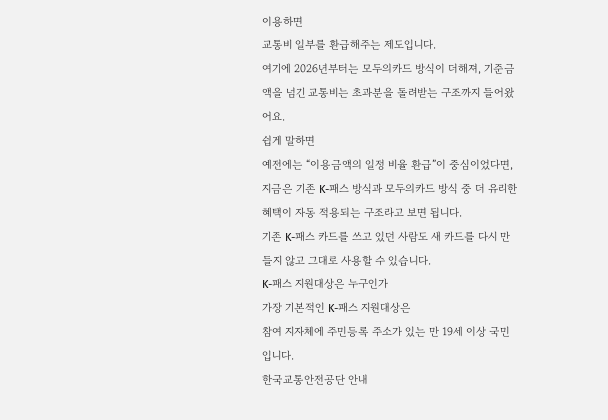이용하면
교통비 일부를 환급해주는 제도입니다.
여기에 2026년부터는 모두의카드 방식이 더해져, 기준금액을 넘긴 교통비는 초과분을 돌려받는 구조까지 들어왔어요.
쉽게 말하면
예전에는 “이용금액의 일정 비율 환급”이 중심이었다면,
지금은 기존 K-패스 방식과 모두의카드 방식 중 더 유리한 혜택이 자동 적용되는 구조라고 보면 됩니다.
기존 K-패스 카드를 쓰고 있던 사람도 새 카드를 다시 만들지 않고 그대로 사용할 수 있습니다.
K-패스 지원대상은 누구인가
가장 기본적인 K-패스 지원대상은
참여 지자체에 주민등록 주소가 있는 만 19세 이상 국민입니다.
한국교통안전공단 안내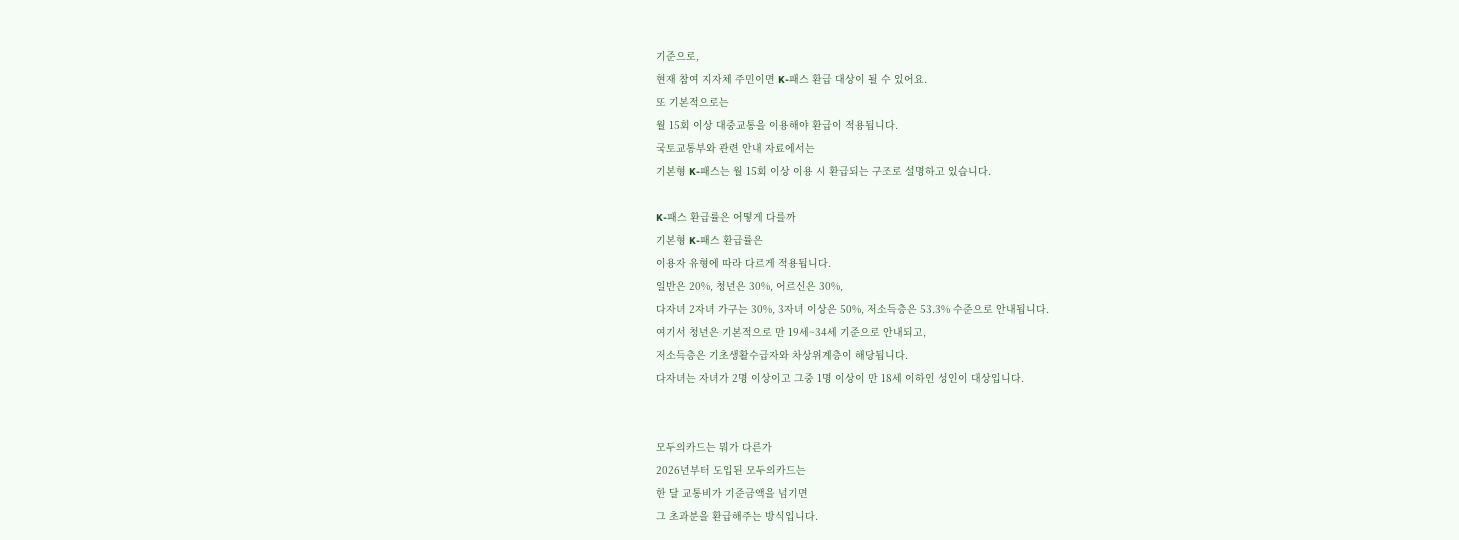기준으로,
현재 참여 지자체 주민이면 K-패스 환급 대상이 될 수 있어요.
또 기본적으로는
월 15회 이상 대중교통을 이용해야 환급이 적용됩니다.
국토교통부와 관련 안내 자료에서는
기본형 K-패스는 월 15회 이상 이용 시 환급되는 구조로 설명하고 있습니다.

K-패스 환급률은 어떻게 다를까
기본형 K-패스 환급률은
이용자 유형에 따라 다르게 적용됩니다.
일반은 20%, 청년은 30%, 어르신은 30%,
다자녀 2자녀 가구는 30%, 3자녀 이상은 50%, 저소득층은 53.3% 수준으로 안내됩니다.
여기서 청년은 기본적으로 만 19세~34세 기준으로 안내되고,
저소득층은 기초생활수급자와 차상위계층이 해당됩니다.
다자녀는 자녀가 2명 이상이고 그중 1명 이상이 만 18세 이하인 성인이 대상입니다.


모두의카드는 뭐가 다른가
2026년부터 도입된 모두의카드는
한 달 교통비가 기준금액을 넘기면
그 초과분을 환급해주는 방식입니다.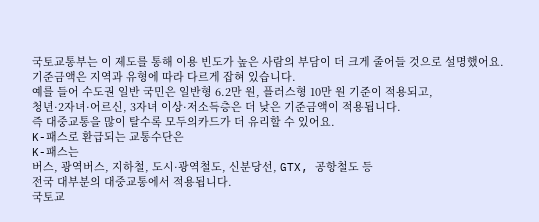국토교통부는 이 제도를 통해 이용 빈도가 높은 사람의 부담이 더 크게 줄어들 것으로 설명했어요.
기준금액은 지역과 유형에 따라 다르게 잡혀 있습니다.
예를 들어 수도권 일반 국민은 일반형 6.2만 원, 플러스형 10만 원 기준이 적용되고,
청년·2자녀·어르신, 3자녀 이상·저소득층은 더 낮은 기준금액이 적용됩니다.
즉 대중교통을 많이 탈수록 모두의카드가 더 유리할 수 있어요.
K-패스로 환급되는 교통수단은
K-패스는
버스, 광역버스, 지하철, 도시·광역철도, 신분당선, GTX, 공항철도 등
전국 대부분의 대중교통에서 적용됩니다.
국토교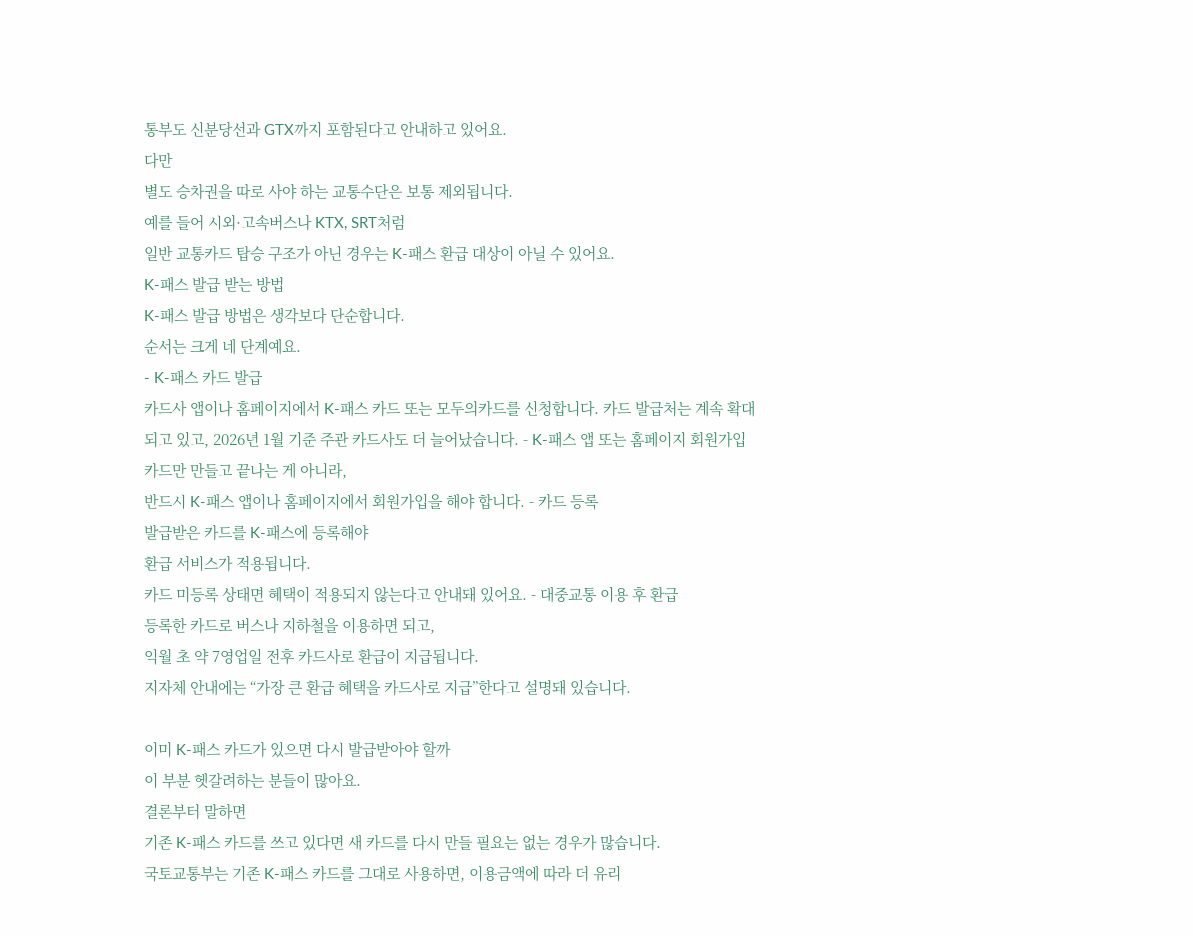통부도 신분당선과 GTX까지 포함된다고 안내하고 있어요.
다만
별도 승차권을 따로 사야 하는 교통수단은 보통 제외됩니다.
예를 들어 시외·고속버스나 KTX, SRT처럼
일반 교통카드 탑승 구조가 아닌 경우는 K-패스 환급 대상이 아닐 수 있어요.
K-패스 발급 받는 방법
K-패스 발급 방법은 생각보다 단순합니다.
순서는 크게 네 단계예요.
- K-패스 카드 발급
카드사 앱이나 홈페이지에서 K-패스 카드 또는 모두의카드를 신청합니다. 카드 발급처는 계속 확대되고 있고, 2026년 1월 기준 주관 카드사도 더 늘어났습니다. - K-패스 앱 또는 홈페이지 회원가입
카드만 만들고 끝나는 게 아니라,
반드시 K-패스 앱이나 홈페이지에서 회원가입을 해야 합니다. - 카드 등록
발급받은 카드를 K-패스에 등록해야
환급 서비스가 적용됩니다.
카드 미등록 상태면 혜택이 적용되지 않는다고 안내돼 있어요. - 대중교통 이용 후 환급
등록한 카드로 버스나 지하철을 이용하면 되고,
익월 초 약 7영업일 전후 카드사로 환급이 지급됩니다.
지자체 안내에는 “가장 큰 환급 혜택을 카드사로 지급”한다고 설명돼 있습니다.

이미 K-패스 카드가 있으면 다시 발급받아야 할까
이 부분 헷갈려하는 분들이 많아요.
결론부터 말하면
기존 K-패스 카드를 쓰고 있다면 새 카드를 다시 만들 필요는 없는 경우가 많습니다.
국토교통부는 기존 K-패스 카드를 그대로 사용하면, 이용금액에 따라 더 유리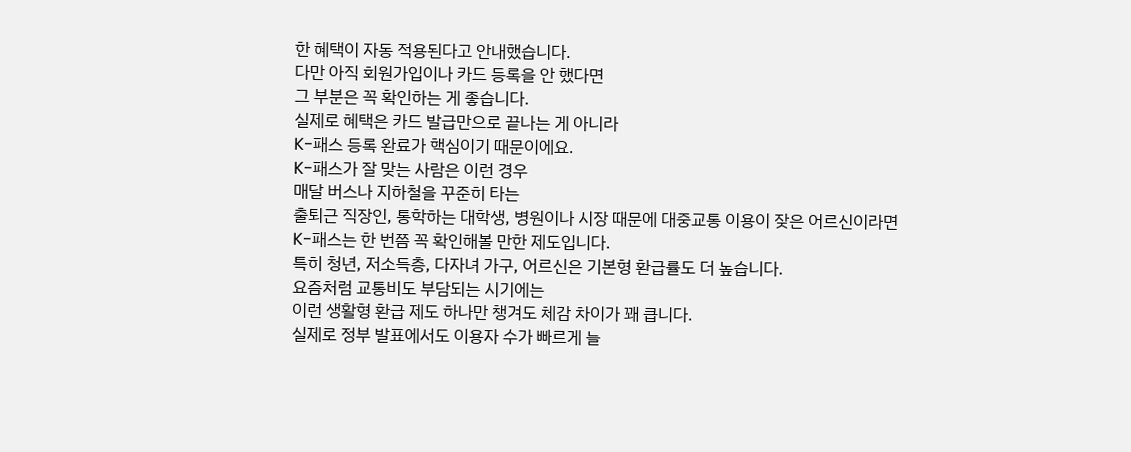한 혜택이 자동 적용된다고 안내했습니다.
다만 아직 회원가입이나 카드 등록을 안 했다면
그 부분은 꼭 확인하는 게 좋습니다.
실제로 혜택은 카드 발급만으로 끝나는 게 아니라
K-패스 등록 완료가 핵심이기 때문이에요.
K-패스가 잘 맞는 사람은 이런 경우
매달 버스나 지하철을 꾸준히 타는
출퇴근 직장인, 통학하는 대학생, 병원이나 시장 때문에 대중교통 이용이 잦은 어르신이라면
K-패스는 한 번쯤 꼭 확인해볼 만한 제도입니다.
특히 청년, 저소득층, 다자녀 가구, 어르신은 기본형 환급률도 더 높습니다.
요즘처럼 교통비도 부담되는 시기에는
이런 생활형 환급 제도 하나만 챙겨도 체감 차이가 꽤 큽니다.
실제로 정부 발표에서도 이용자 수가 빠르게 늘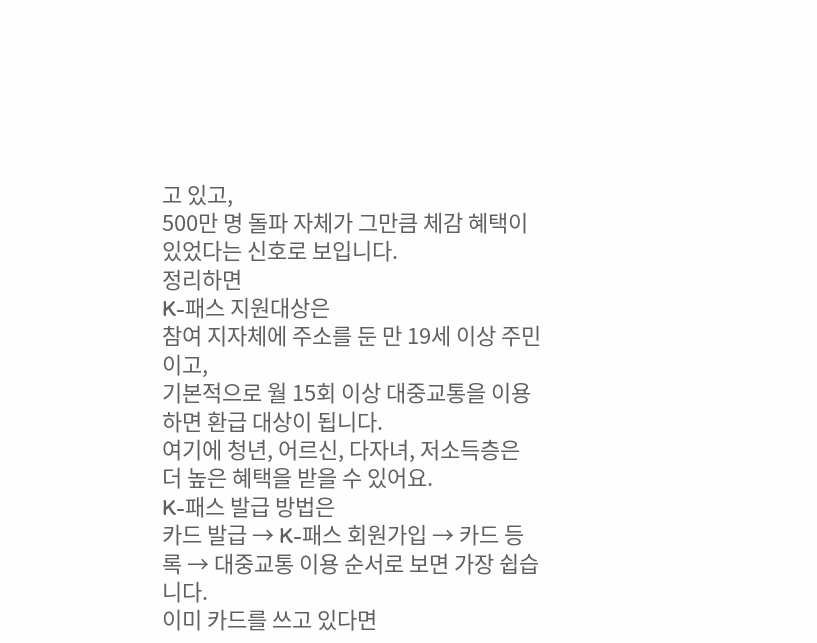고 있고,
500만 명 돌파 자체가 그만큼 체감 혜택이 있었다는 신호로 보입니다.
정리하면
K-패스 지원대상은
참여 지자체에 주소를 둔 만 19세 이상 주민이고,
기본적으로 월 15회 이상 대중교통을 이용하면 환급 대상이 됩니다.
여기에 청년, 어르신, 다자녀, 저소득층은 더 높은 혜택을 받을 수 있어요.
K-패스 발급 방법은
카드 발급 → K-패스 회원가입 → 카드 등록 → 대중교통 이용 순서로 보면 가장 쉽습니다.
이미 카드를 쓰고 있다면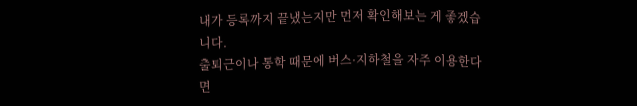내가 등록까지 끝냈는지만 먼저 확인해보는 게 좋겠습니다.
출퇴근이나 통학 때문에 버스·지하철을 자주 이용한다면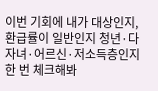이번 기회에 내가 대상인지,
환급률이 일반인지 청년·다자녀·어르신·저소득층인지
한 번 체크해봐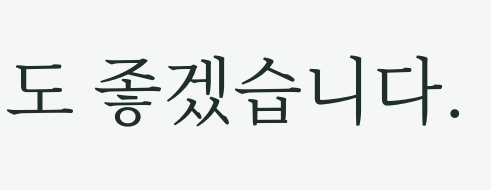도 좋겠습니다.